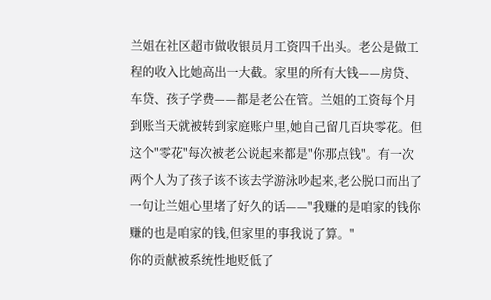兰姐在社区超市做收银员月工资四千出头。老公是做工程的收入比她高出一大截。家里的所有大钱——房贷、车贷、孩子学费——都是老公在管。兰姐的工资每个月到账当天就被转到家庭账户里,她自己留几百块零花。但这个"零花"每次被老公说起来都是"你那点钱"。有一次两个人为了孩子该不该去学游泳吵起来,老公脱口而出了一句让兰姐心里堵了好久的话——"我赚的是咱家的钱你赚的也是咱家的钱,但家里的事我说了算。"
你的贡献被系统性地贬低了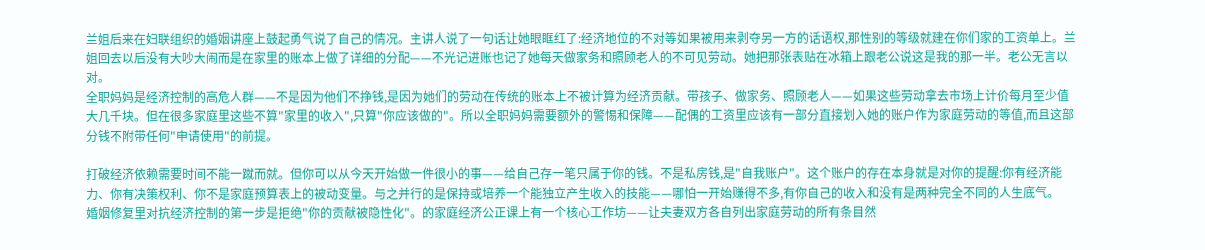兰姐后来在妇联组织的婚姻讲座上鼓起勇气说了自己的情况。主讲人说了一句话让她眼眶红了:经济地位的不对等如果被用来剥夺另一方的话语权,那性别的等级就建在你们家的工资单上。兰姐回去以后没有大吵大闹而是在家里的账本上做了详细的分配——不光记进账也记了她每天做家务和照顾老人的不可见劳动。她把那张表贴在冰箱上跟老公说这是我的那一半。老公无言以对。
全职妈妈是经济控制的高危人群——不是因为他们不挣钱,是因为她们的劳动在传统的账本上不被计算为经济贡献。带孩子、做家务、照顾老人——如果这些劳动拿去市场上计价每月至少值大几千块。但在很多家庭里这些不算"家里的收入",只算"你应该做的"。所以全职妈妈需要额外的警惕和保障——配偶的工资里应该有一部分直接划入她的账户作为家庭劳动的等值,而且这部分钱不附带任何"申请使用"的前提。

打破经济依赖需要时间不能一蹴而就。但你可以从今天开始做一件很小的事——给自己存一笔只属于你的钱。不是私房钱,是"自我账户"。这个账户的存在本身就是对你的提醒:你有经济能力、你有决策权利、你不是家庭预算表上的被动变量。与之并行的是保持或培养一个能独立产生收入的技能——哪怕一开始赚得不多,有你自己的收入和没有是两种完全不同的人生底气。
婚姻修复里对抗经济控制的第一步是拒绝"你的贡献被隐性化"。的家庭经济公正课上有一个核心工作坊——让夫妻双方各自列出家庭劳动的所有条目然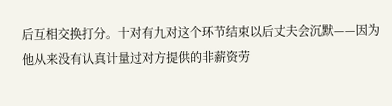后互相交换打分。十对有九对这个环节结束以后丈夫会沉默——因为他从来没有认真计量过对方提供的非薪资劳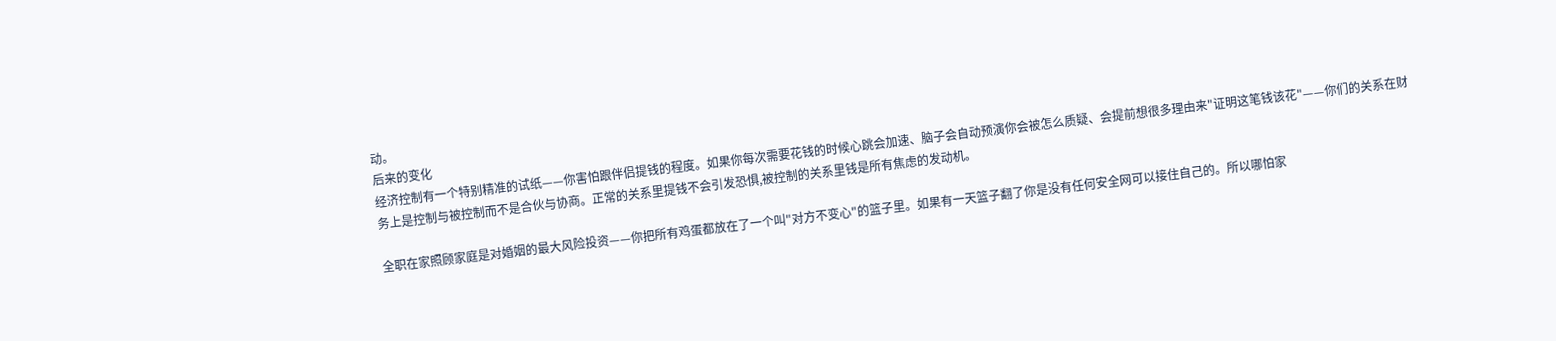动。
后来的变化
经济控制有一个特别精准的试纸——你害怕跟伴侣提钱的程度。如果你每次需要花钱的时候心跳会加速、脑子会自动预演你会被怎么质疑、会提前想很多理由来"证明这笔钱该花"——你们的关系在财务上是控制与被控制而不是合伙与协商。正常的关系里提钱不会引发恐惧,被控制的关系里钱是所有焦虑的发动机。

全职在家照顾家庭是对婚姻的最大风险投资——你把所有鸡蛋都放在了一个叫"对方不变心"的篮子里。如果有一天篮子翻了你是没有任何安全网可以接住自己的。所以哪怕家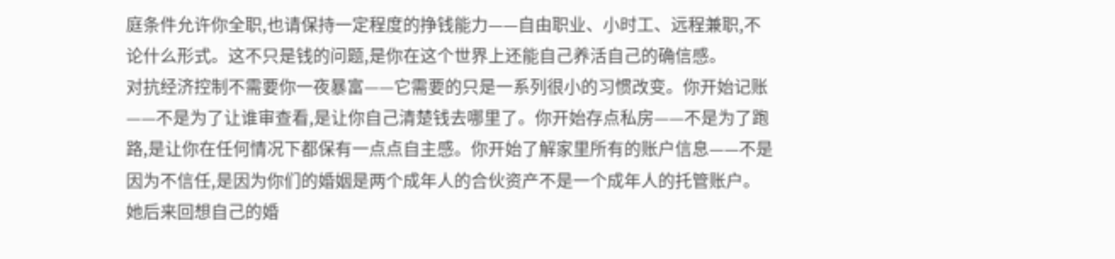庭条件允许你全职,也请保持一定程度的挣钱能力——自由职业、小时工、远程兼职,不论什么形式。这不只是钱的问题,是你在这个世界上还能自己养活自己的确信感。
对抗经济控制不需要你一夜暴富——它需要的只是一系列很小的习惯改变。你开始记账——不是为了让谁审查看,是让你自己清楚钱去哪里了。你开始存点私房——不是为了跑路,是让你在任何情况下都保有一点点自主感。你开始了解家里所有的账户信息——不是因为不信任,是因为你们的婚姻是两个成年人的合伙资产不是一个成年人的托管账户。
她后来回想自己的婚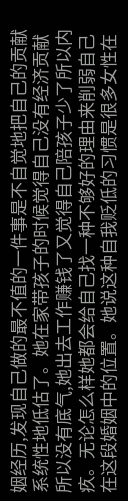姻经历,发现自己做的最不值的一件事是不自觉地把自己的贡献系统性地低估了。她在家带孩子的时候觉得自己没有经济贡献所以没有底气,她出去工作赚钱了又觉得自己陪孩子少了所以内疚。无论怎么样她都会给自己找一种不够好的理由来削弱自己在这段婚姻中的位置。她说这种自我贬低的习惯是很多女性在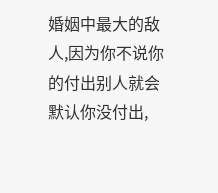婚姻中最大的敌人,因为你不说你的付出别人就会默认你没付出,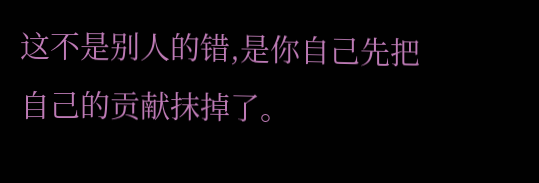这不是别人的错,是你自己先把自己的贡献抹掉了。